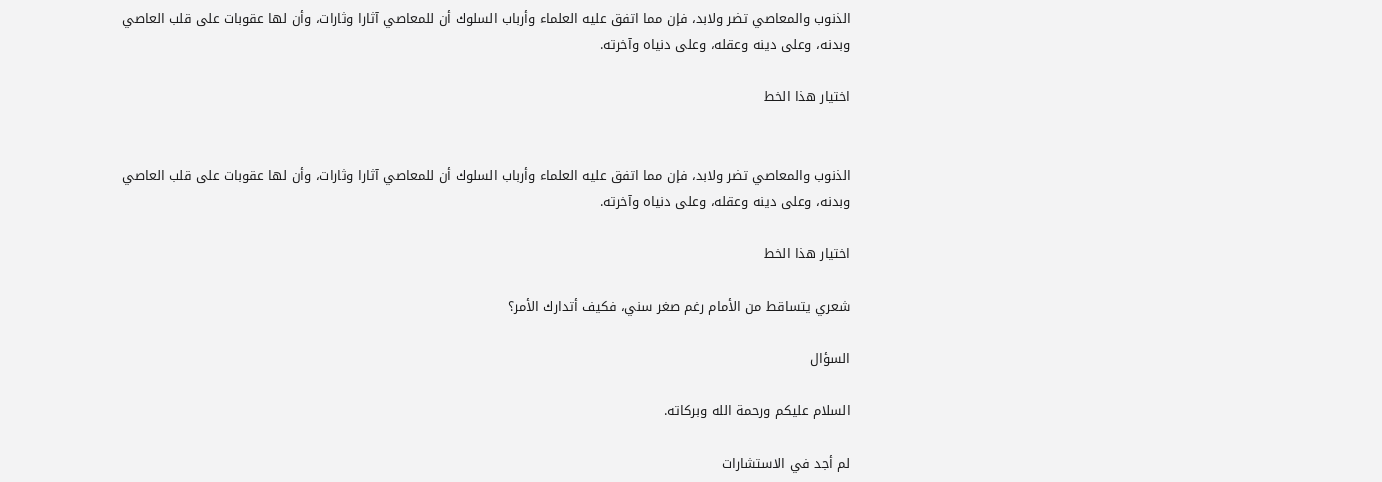الذنوب والمعاصي تضر ولابد، فإن مما اتفق عليه العلماء وأرباب السلوك أن للمعاصي آثارا وثارات، وأن لها عقوبات على قلب العاصي وبدنه، وعلى دينه وعقله، وعلى دنياه وآخرته.

اختيار هذا الخط


الذنوب والمعاصي تضر ولابد، فإن مما اتفق عليه العلماء وأرباب السلوك أن للمعاصي آثارا وثارات، وأن لها عقوبات على قلب العاصي وبدنه، وعلى دينه وعقله، وعلى دنياه وآخرته.

اختيار هذا الخط

شعري يتساقط من الأمام رغم صغر سني، فكيف أتدارك الأمر؟

السؤال

السلام عليكم ورحمة الله وبركاته.

لم أجد في الاستشارات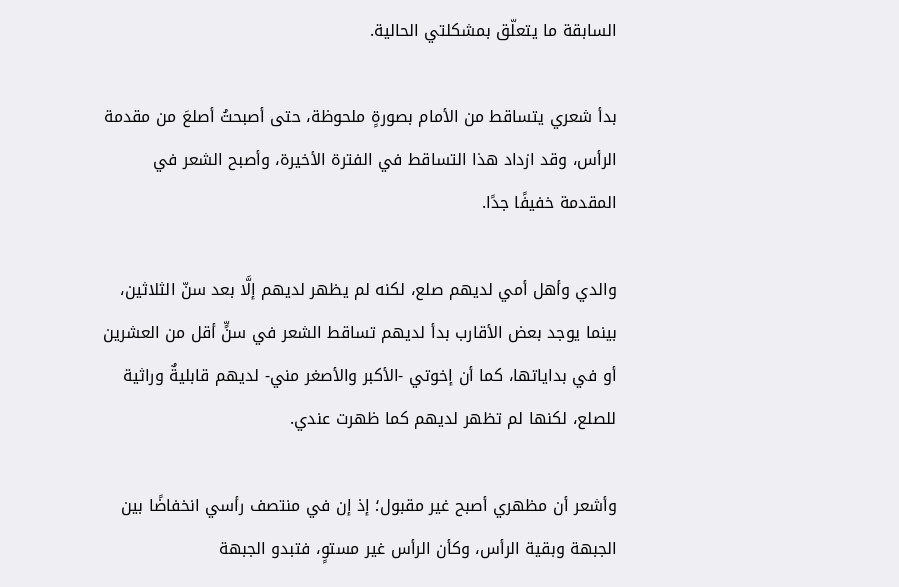السابقة ما يتعلّق بمشكلتي الحالية.

بدأ شعري يتساقط من الأمام بصورةٍ ملحوظة، حتى أصبحتُ أصلعَ من مقدمة الرأس، وقد ازداد هذا التساقط في الفترة الأخيرة، وأصبح الشعر في المقدمة خفيفًا جدًا.

والدي وأهل أمي لديهم صلع، لكنه لم يظهر لديهم إلَّا بعد سنّ الثلاثين، بينما يوجد بعض الأقارب بدأ لديهم تساقط الشعر في سنٍّ أقل من العشرين أو في بداياتها، كما أن إخوتي -الأكبر والأصغر مني- لديهم قابليةٌ وراثية للصلع، لكنها لم تظهر لديهم كما ظهرت عندي.

وأشعر أن مظهري أصبح غير مقبول؛ إذ إن في منتصف رأسي انخفاضًا بين الجبهة وبقية الرأس، وكأن الرأس غير مستوٍ، فتبدو الجبهة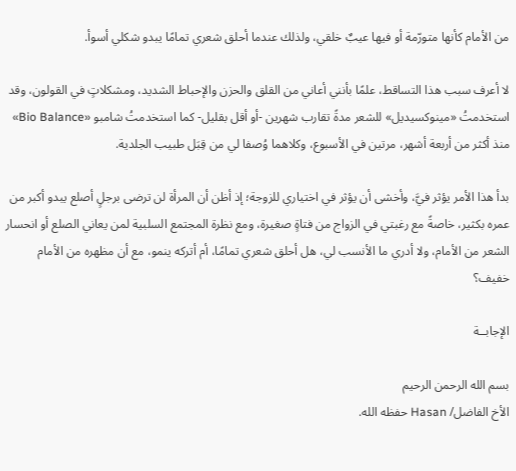من الأمام كأنها متورّمة أو فيها عيبٌ خلقي، ولذلك عندما أحلق شعري تمامًا يبدو شكلي أسوأ.

لا أعرف سبب هذا التساقط، علمًا بأنني أعاني من القلق والحزن والإحباط الشديد، ومشكلاتٍ في القولون، وقد استخدمتُ «مينوكسيديل» للشعر مدةً تقارب شهرين -أو أقل بقليل- كما استخدمتُ شامبو «Bio Balance» منذ أكثر من أربعة أشهر، مرتين في الأسبوع، وكلاهما وُصفا لي من قِبَل طبيب الجلدية.

بدأ هذا الأمر يؤثر فيَّ، وأخشى أن يؤثر في اختياري للزوجة؛ إذ أظن أن المرأة لن ترضى برجلٍ أصلع يبدو أكبر من عمره بكثير، خاصةً مع رغبتي في الزواج من فتاةٍ صغيرة، ومع نظرة المجتمع السلبية لمن يعاني الصلع أو انحسار الشعر من الأمام، ولا أدري ما الأنسب لي، هل أحلق شعري تمامًا، أم أتركه ينمو، مع أن مظهره من الأمام خفيف؟

الإجابــة

بسم الله الرحمن الرحيم
الأخ الفاضل/ Hasan حفظه الله.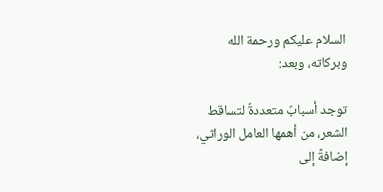السلام عليكم ورحمة الله وبركاته، وبعد:

توجد أسبابٌ متعددةٌ لتساقط الشعر، من أهمها العامل الوراثي، إضافةً إلى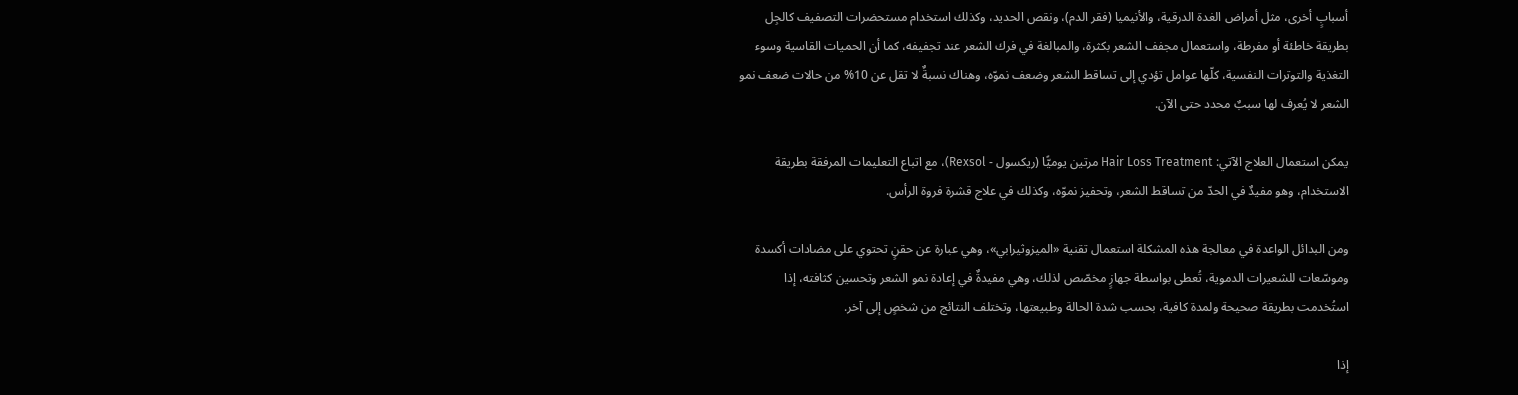أسبابٍ أخرى، مثل أمراض الغدة الدرقية، والأنيميا (فقر الدم)، ونقص الحديد، وكذلك استخدام مستحضرات التصفيف كالجِل بطريقة خاطئة أو مفرطة، واستعمال مجفف الشعر بكثرة، والمبالغة في فرك الشعر عند تجفيفه، كما أن الحميات القاسية وسوء التغذية والتوترات النفسية، كلّها عوامل تؤدي إلى تساقط الشعر وضعف نموّه، وهناك نسبةٌ لا تقل عن 10% من حالات ضعف نمو الشعر لا يُعرف لها سببٌ محدد حتى الآن.

يمكن استعمال العلاج الآتي: Hair Loss Treatment مرتين يوميًّا (ريكسول - Rexsol)، مع اتباع التعليمات المرفقة بطريقة الاستخدام، وهو مفيدٌ في الحدّ من تساقط الشعر، وتحفيز نموّه، وكذلك في علاج قشرة فروة الرأس.

ومن البدائل الواعدة في معالجة هذه المشكلة استعمال تقنية «الميزوثيرابي»، وهي عبارة عن حقنٍ تحتوي على مضادات أكسدة وموسّعات للشعيرات الدموية، تُعطى بواسطة جهازٍ مخصّص لذلك، وهي مفيدةٌ في إعادة نمو الشعر وتحسين كثافته، إذا استُخدمت بطريقة صحيحة ولمدة كافية، بحسب شدة الحالة وطبيعتها، وتختلف النتائج من شخصٍ إلى آخر.

إذا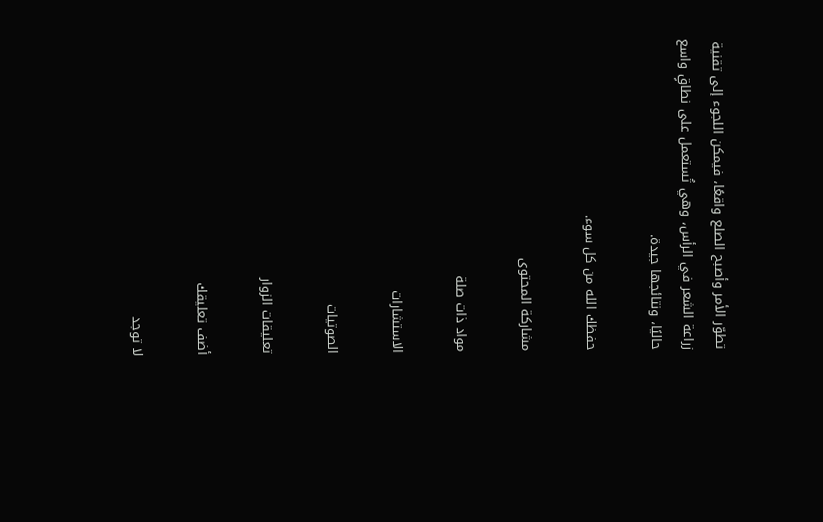تطوّر الأمر وأصبح الصلع واقعًا، فيمكن اللجوء إلى تقنية زراعة الشعر في الرأس، وهي تُستعمل على نطاقٍ واسع حاليًا، ونتائجها جيدة.

حفظك الله من كل سوء.

مشاركة المحتوى

مواد ذات صلة

الاستشارات

الصوتيات

تعليقات الزوار

أضف تعليقك

لا توجد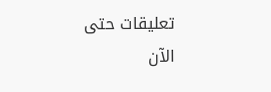تعليقات حتى الآن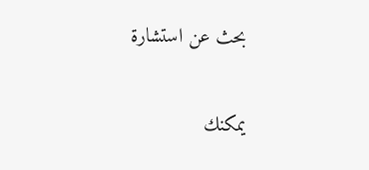بحث عن استشارة

يمكنك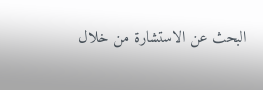البحث عن الاستشارة من خلال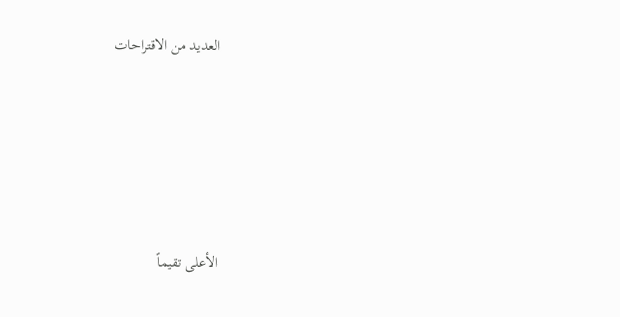العديد من الاقتراحات







الأعلى تقيماً